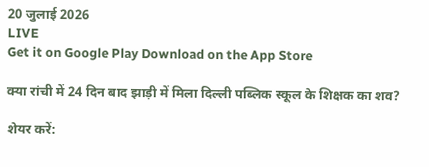20 जुलाई 2026
LIVE
Get it on Google Play Download on the App Store

क्या रांची में 24 दिन बाद झाड़ी में मिला दिल्ली पब्लिक स्कूल के शिक्षक का शव?

शेयर करें: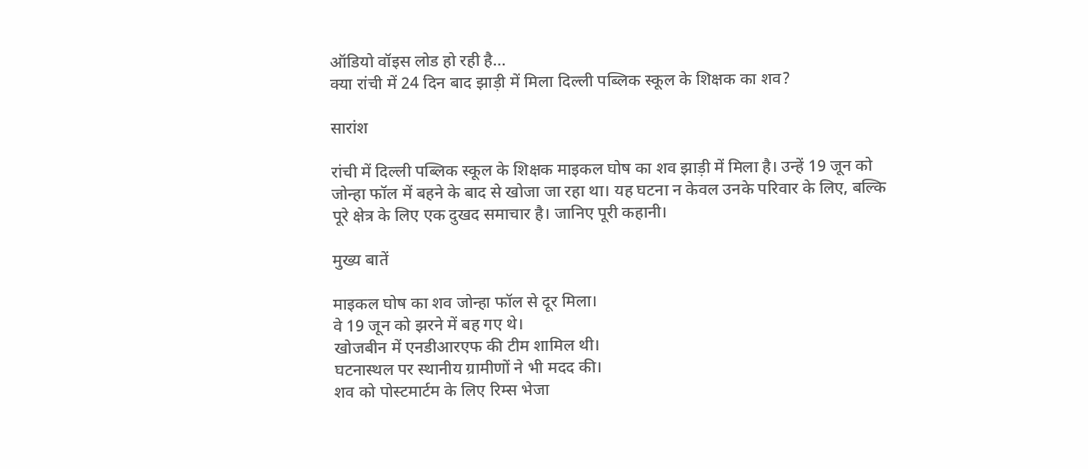ऑडियो वॉइस लोड हो रही है…
क्या रांची में 24 दिन बाद झाड़ी में मिला दिल्ली पब्लिक स्कूल के शिक्षक का शव?

सारांश

रांची में दिल्ली पब्लिक स्कूल के शिक्षक माइकल घोष का शव झाड़ी में मिला है। उन्हें 19 जून को जोन्हा फॉल में बहने के बाद से खोजा जा रहा था। यह घटना न केवल उनके परिवार के लिए, बल्कि पूरे क्षेत्र के लिए एक दुखद समाचार है। जानिए पूरी कहानी।

मुख्य बातें

माइकल घोष का शव जोन्हा फॉल से दूर मिला।
वे 19 जून को झरने में बह गए थे।
खोजबीन में एनडीआरएफ की टीम शामिल थी।
घटनास्थल पर स्थानीय ग्रामीणों ने भी मदद की।
शव को पोस्टमार्टम के लिए रिम्स भेजा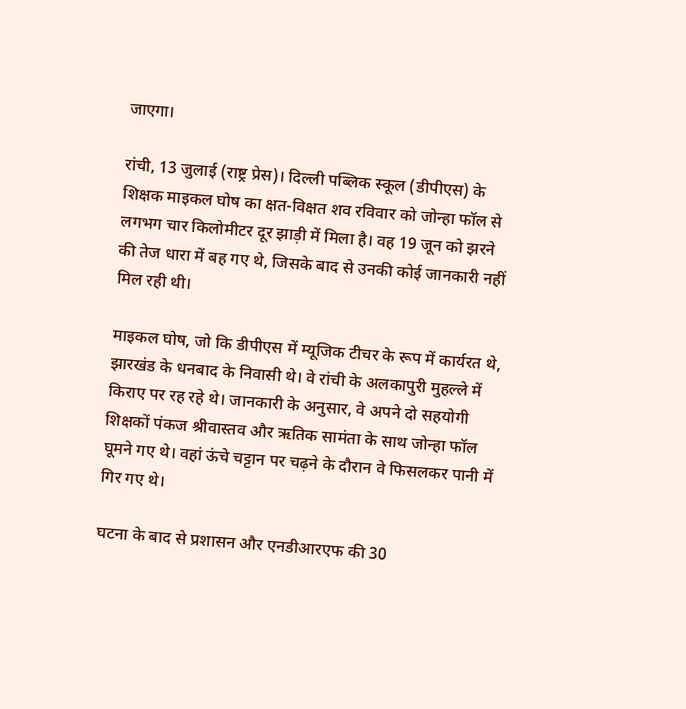जाएगा।

रांची, 13 जुलाई (राष्ट्र प्रेस)। दिल्ली पब्लिक स्कूल (डीपीएस) के शिक्षक माइकल घोष का क्षत-विक्षत शव रविवार को जोन्हा फॉल से लगभग चार किलोमीटर दूर झाड़ी में मिला है। वह 19 जून को झरने की तेज धारा में बह गए थे, जिसके बाद से उनकी कोई जानकारी नहीं मिल रही थी।

माइकल घोष, जो कि डीपीएस में म्यूजिक टीचर के रूप में कार्यरत थे, झारखंड के धनबाद के निवासी थे। वे रांची के अलकापुरी मुहल्ले में किराए पर रह रहे थे। जानकारी के अनुसार, वे अपने दो सहयोगी शिक्षकों पंकज श्रीवास्तव और ऋतिक सामंता के साथ जोन्हा फॉल घूमने गए थे। वहां ऊंचे चट्टान पर चढ़ने के दौरान वे फिसलकर पानी में गिर गए थे।

घटना के बाद से प्रशासन और एनडीआरएफ की 30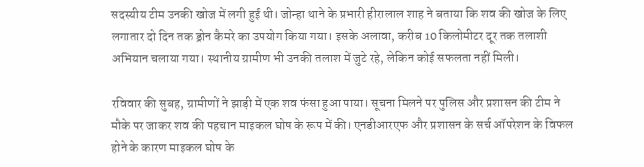सदस्यीय टीम उनकी खोज में लगी हुई थी। जोन्हा थाने के प्रभारी हीरालाल शाह ने बताया कि शव की खोज के लिए लगातार दो दिन तक ड्रोन कैमरे का उपयोग किया गया। इसके अलावा, करीब 10 किलोमीटर दूर तक तलाशी अभियान चलाया गया। स्थानीय ग्रामीण भी उनकी तलाश में जुटे रहे, लेकिन कोई सफलता नहीं मिली।

रविवार की सुबह, ग्रामीणों ने झाड़ी में एक शव फंसा हुआ पाया। सूचना मिलने पर पुलिस और प्रशासन की टीम ने मौके पर जाकर शव की पहचान माइकल घोष के रूप में की। एनडीआरएफ और प्रशासन के सर्च ऑपरेशन के विफल होने के कारण माइकल घोष के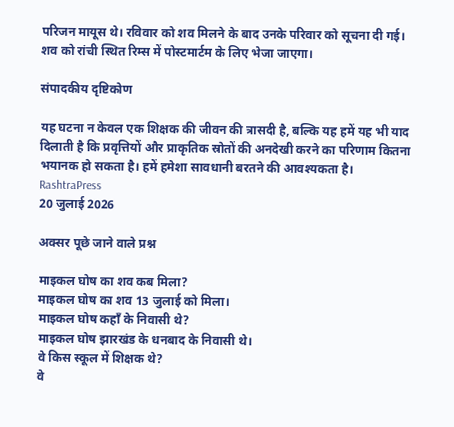परिजन मायूस थे। रविवार को शव मिलने के बाद उनके परिवार को सूचना दी गई। शव को रांची स्थित रिम्स में पोस्टमार्टम के लिए भेजा जाएगा।

संपादकीय दृष्टिकोण

यह घटना न केवल एक शिक्षक की जीवन की त्रासदी है, बल्कि यह हमें यह भी याद दिलाती है कि प्रवृत्तियों और प्राकृतिक स्रोतों की अनदेखी करने का परिणाम कितना भयानक हो सकता है। हमें हमेशा सावधानी बरतने की आवश्यकता है।
RashtraPress
20 जुलाई 2026

अक्सर पूछे जाने वाले प्रश्न

माइकल घोष का शव कब मिला?
माइकल घोष का शव 13 जुलाई को मिला।
माइकल घोष कहाँ के निवासी थे?
माइकल घोष झारखंड के धनबाद के निवासी थे।
वे किस स्कूल में शिक्षक थे?
वे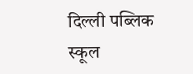दिल्ली पब्लिक स्कूल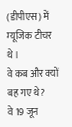(डीपीएस) में म्यूजिक टीचर थे।
वे कब और क्यों बह गए थे?
वे 19 जून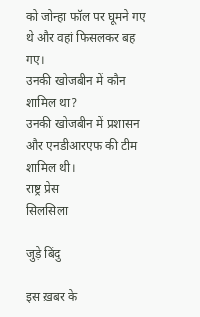को जोन्हा फॉल पर घूमने गए थे और वहां फिसलकर बह गए।
उनकी खोजबीन में कौन शामिल था?
उनकी खोजबीन में प्रशासन और एनडीआरएफ की टीम शामिल थी।
राष्ट्र प्रेस
सिलसिला

जुड़े बिंदु

इस ख़बर के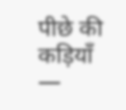पीछे की कड़ियाँ —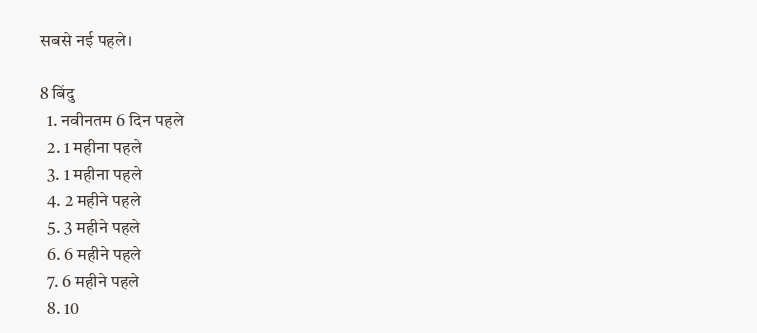सबसे नई पहले।

8 बिंदु
  1. नवीनतम 6 दिन पहले
  2. 1 महीना पहले
  3. 1 महीना पहले
  4. 2 महीने पहले
  5. 3 महीने पहले
  6. 6 महीने पहले
  7. 6 महीने पहले
  8. 10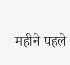महीने पहले